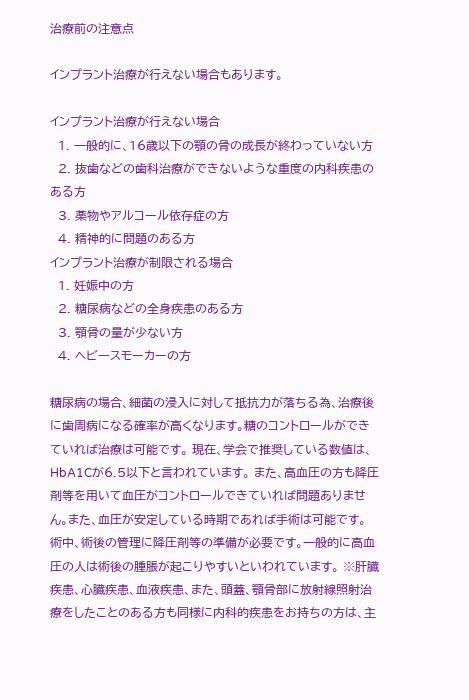治療前の注意点

インプラント治療が行えない場合もあります。

インプラント治療が行えない場合
  1. 一般的に、16歳以下の顎の骨の成長が終わっていない方
  2. 抜歯などの歯科治療ができないような重度の内科疾患のある方
  3. 薬物やアルコール依存症の方
  4. 精神的に問題のある方
インプラント治療が制限される場合
  1. 妊娠中の方
  2. 糖尿病などの全身疾患のある方
  3. 顎骨の量が少ない方
  4. ヘビースモーカーの方

糖尿病の場合、細菌の浸入に対して抵抗力が落ちる為、治療後に歯周病になる確率が高くなります。糖のコントロールができていれば治療は可能です。 現在、学会で推奨している数値は、HbA1Cが6.5以下と言われています。 また、高血圧の方も降圧剤等を用いて血圧がコントロールできていれば問題ありません。また、血圧が安定している時期であれば手術は可能です。 術中、術後の管理に降圧剤等の準備が必要です。一般的に高血圧の人は術後の腫脹が起こりやすいといわれています。 ※肝臓疾患、心臓疾患、血液疾患、また、頭蓋、顎骨部に放射線照射治療をしたことのある方も同様に内科的疾患をお持ちの方は、主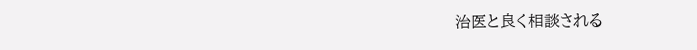治医と良く相談される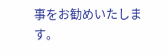事をお勧めいたします。